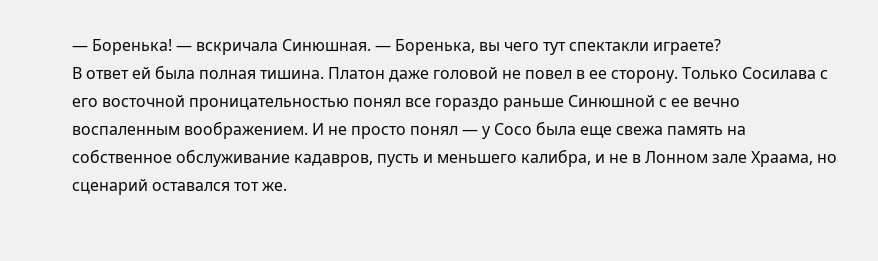— Боренька! — вскричала Синюшная. — Боренька, вы чего тут спектакли играете?
В ответ ей была полная тишина. Платон даже головой не повел в ее сторону. Только Сосилава с его восточной проницательностью понял все гораздо раньше Синюшной с ее вечно воспаленным воображением. И не просто понял — у Сосо была еще свежа память на собственное обслуживание кадавров, пусть и меньшего калибра, и не в Лонном зале Храама, но сценарий оставался тот же.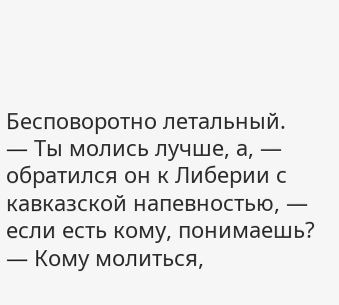Бесповоротно летальный.
— Ты молись лучше, а, — обратился он к Либерии с кавказской напевностью, — если есть кому, понимаешь?
— Кому молиться,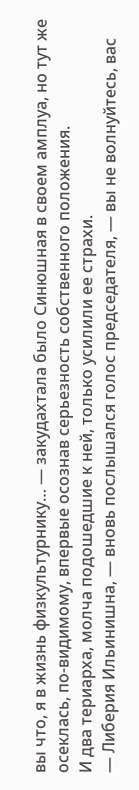вы что, я в жизнь физкультурнику… — закудахтала было Синюшная в своем амплуа, но тут же осеклась, по-видимому, впервые осознав серьезность собственного положения.
И два териарха, молча подошедшие к ней, только усилили ее страхи.
— Либерия Ильинишна, — вновь послышался голос председателя, — вы не волнуйтесь, вас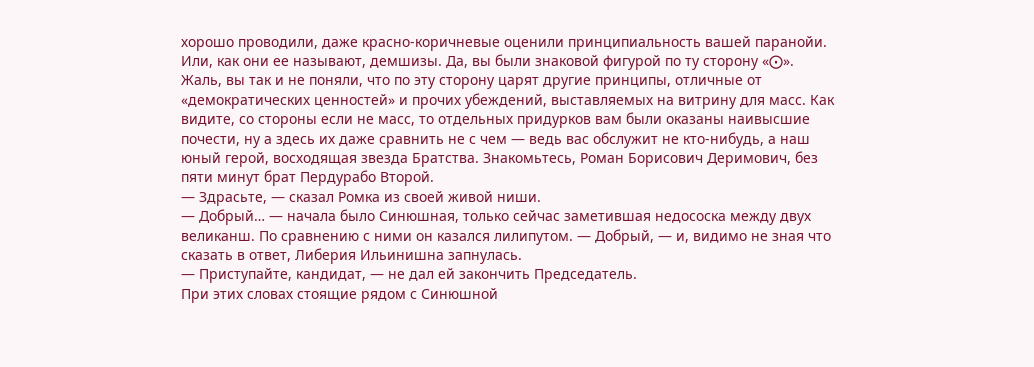хорошо проводили, даже красно-коричневые оценили принципиальность вашей паранойи. Или, как они ее называют, демшизы. Да, вы были знаковой фигурой по ту сторону «⨀». Жаль, вы так и не поняли, что по эту сторону царят другие принципы, отличные от «демократических ценностей» и прочих убеждений, выставляемых на витрину для масс. Как видите, со стороны если не масс, то отдельных придурков вам были оказаны наивысшие почести, ну а здесь их даже сравнить не с чем — ведь вас обслужит не кто-нибудь, а наш юный герой, восходящая звезда Братства. Знакомьтесь, Роман Борисович Деримович, без пяти минут брат Пердурабо Второй.
— Здрасьте, — сказал Ромка из своей живой ниши.
— Добрый… — начала было Синюшная, только сейчас заметившая недососка между двух великанш. По сравнению с ними он казался лилипутом. — Добрый, — и, видимо не зная что сказать в ответ, Либерия Ильинишна запнулась.
— Приступайте, кандидат, — не дал ей закончить Председатель.
При этих словах стоящие рядом с Синюшной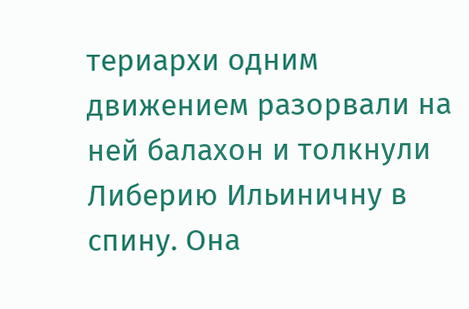териархи одним движением разорвали на ней балахон и толкнули Либерию Ильиничну в спину. Она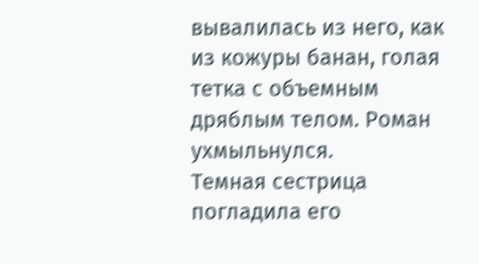вывалилась из него, как из кожуры банан, голая тетка с объемным дряблым телом. Роман ухмыльнулся.
Темная сестрица погладила его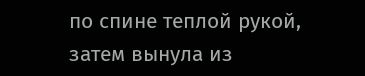по спине теплой рукой, затем вынула из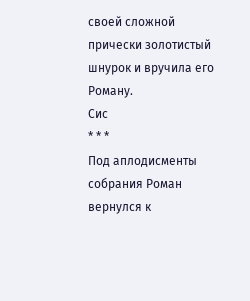своей сложной прически золотистый шнурок и вручила его Роману.
Сис
* * *
Под аплодисменты собрания Роман вернулся к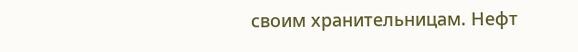своим хранительницам. Нефт